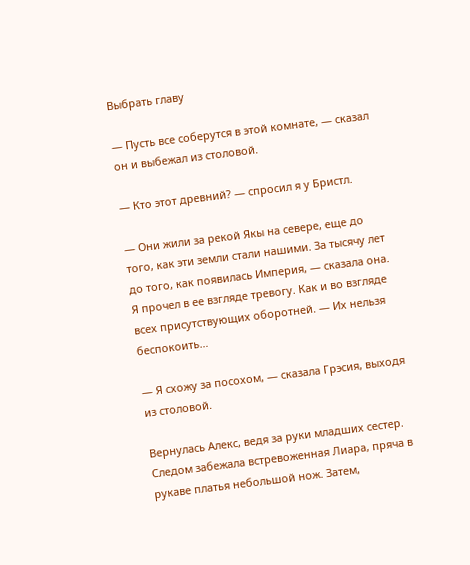Выбрать главу

— Пусть все соберутся в этой комнате, — сказал он и выбежал из столовой.

— Кто этот древний? — спросил я у Бристл.

— Они жили за рекой Якы на севере, еще до того, как эти земли стали нашими. За тысячу лет до того, как появилась Империя, — сказала она. Я прочел в ее взгляде тревогу. Как и во взгляде всех присутствующих оборотней. — Их нельзя беспокоить…

— Я схожу за посохом, — сказала Грэсия, выходя из столовой.

Вернулась Алекс, ведя за руки младших сестер. Следом забежала встревоженная Лиара, пряча в рукаве платья небольшой нож. Затем,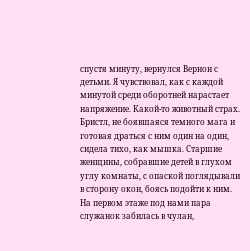спустя минуту, вернулся Вернон с детьми. Я чувствовал, как с каждой минутой среди оборотней нарастает напряжение. Какой-то животный страх. Бристл, не боявшаяся темного мага и готовая драться с ним один на один, сидела тихо, как мышка. Старшие женщины, собравшие детей в глухом углу комнаты, с опаской поглядывали в сторону окон, боясь подойти к ним. На первом этаже под нами пара служанок забилась в чулан,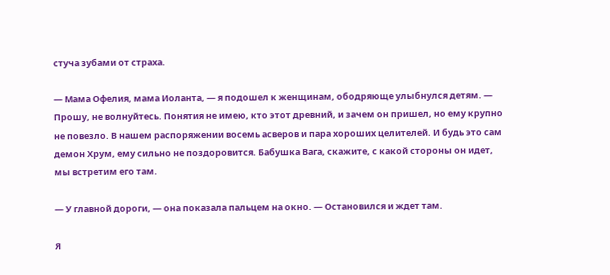стуча зубами от страха.

— Мама Офелия, мама Иоланта, — я подошел к женщинам, ободряюще улыбнулся детям. — Прошу, не волнуйтесь. Понятия не имею, кто этот древний, и зачем он пришел, но ему крупно не повезло. В нашем распоряжении восемь асверов и пара хороших целителей. И будь это сам демон Хрум, ему сильно не поздоровится. Бабушка Вага, скажите, с какой стороны он идет, мы встретим его там.

— У главной дороги, — она показала пальцем на окно. — Остановился и ждет там.

Я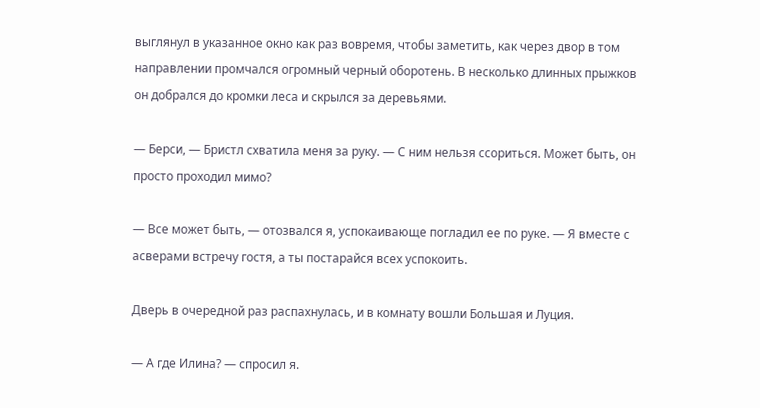выглянул в указанное окно как раз вовремя, чтобы заметить, как через двор в том направлении промчался огромный черный оборотень. В несколько длинных прыжков он добрался до кромки леса и скрылся за деревьями.

— Берси, — Бристл схватила меня за руку. — С ним нельзя ссориться. Может быть, он просто проходил мимо?

— Все может быть, — отозвался я, успокаивающе погладил ее по руке. — Я вместе с асверами встречу гостя, а ты постарайся всех успокоить.

Дверь в очередной раз распахнулась, и в комнату вошли Большая и Луция.

— А где Илина? — спросил я.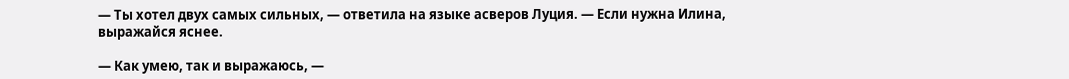— Ты хотел двух самых сильных, — ответила на языке асверов Луция. — Если нужна Илина, выражайся яснее.

— Как умею, так и выражаюсь, —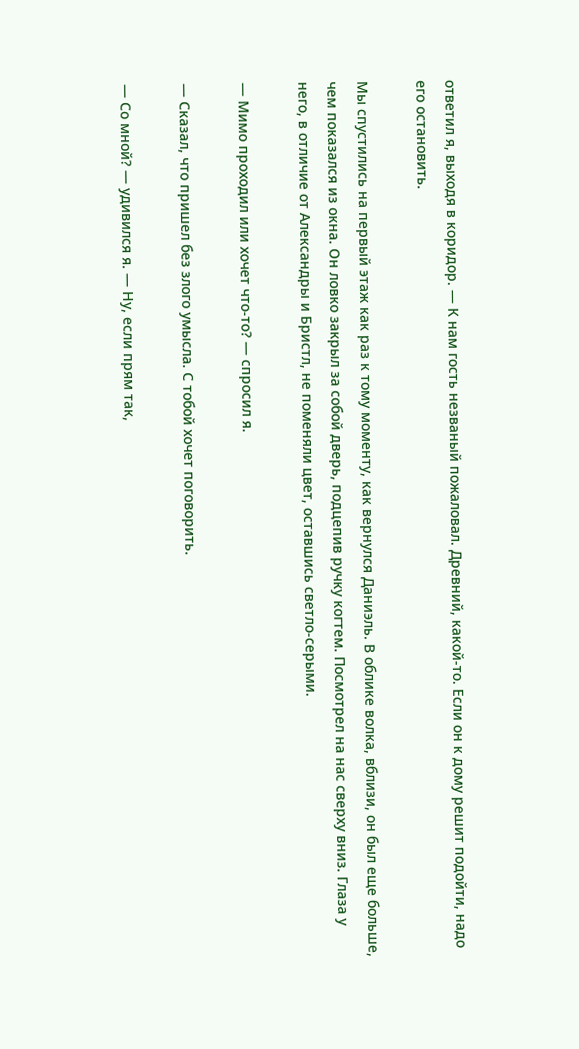ответил я, выходя в коридор. — К нам гость незваный пожаловал. Древний, какой-то. Если он к дому решит подойти, надо его остановить.

Мы спустились на первый этаж как раз к тому моменту, как вернулся Даниэль. В облике волка, вблизи, он был еще больше, чем показался из окна. Он ловко закрыл за собой дверь, подцепив ручку когтем. Посмотрел на нас сверху вниз. Глаза у него, в отличие от Александры и Бристл, не поменяли цвет, оставшись светло-серыми.

— Мимо проходил или хочет что-то? — спросил я.

— Сказал, что пришел без злого умысла. С тобой хочет поговорить.

— Со мной? — удивился я. — Ну, если прям так,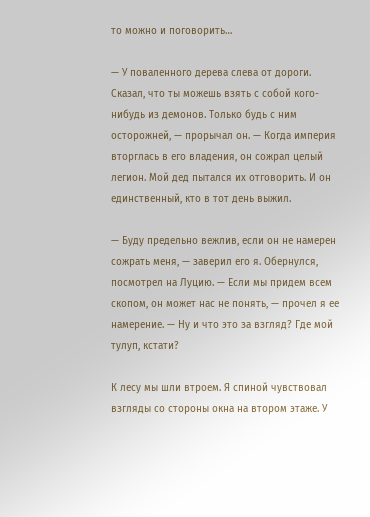то можно и поговорить…

— У поваленного дерева слева от дороги. Сказал, что ты можешь взять с собой кого-нибудь из демонов. Только будь с ним осторожней, — прорычал он. — Когда империя вторглась в его владения, он сожрал целый легион. Мой дед пытался их отговорить. И он единственный, кто в тот день выжил.

— Буду предельно вежлив, если он не намерен сожрать меня, — заверил его я. Обернулся, посмотрел на Луцию. — Если мы придем всем скопом, он может нас не понять, — прочел я ее намерение. — Ну и что это за взгляд? Где мой тулуп, кстати?

К лесу мы шли втроем. Я спиной чувствовал взгляды со стороны окна на втором этаже. У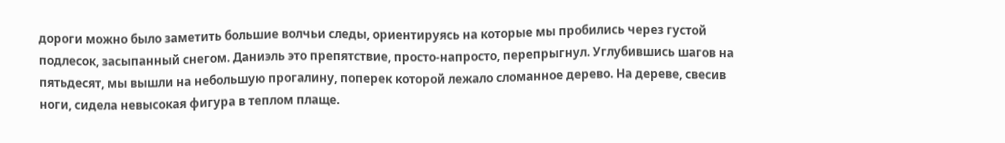дороги можно было заметить большие волчьи следы, ориентируясь на которые мы пробились через густой подлесок, засыпанный снегом. Даниэль это препятствие, просто-напросто, перепрыгнул. Углубившись шагов на пятьдесят, мы вышли на небольшую прогалину, поперек которой лежало сломанное дерево. На дереве, свесив ноги, сидела невысокая фигура в теплом плаще.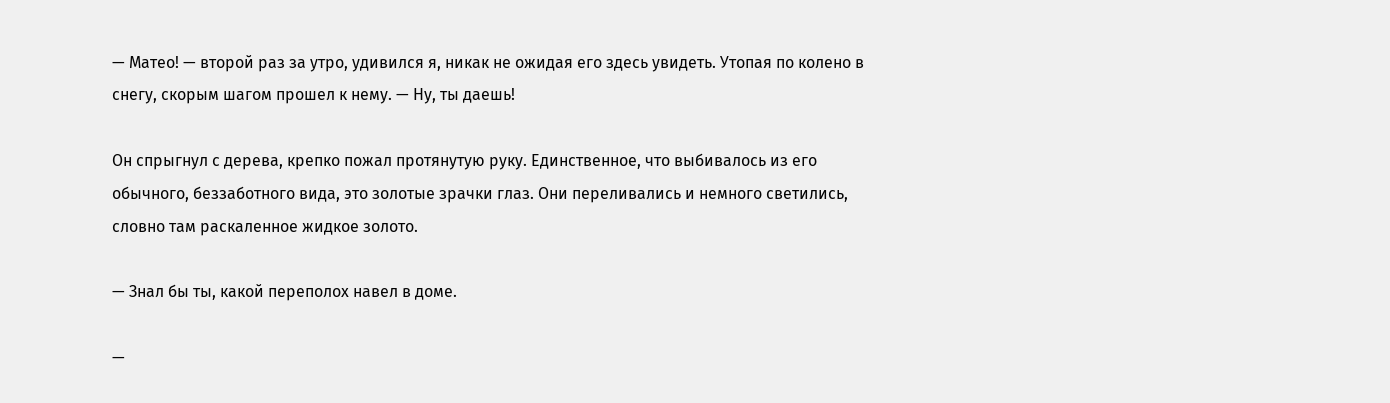— Матео! — второй раз за утро, удивился я, никак не ожидая его здесь увидеть. Утопая по колено в снегу, скорым шагом прошел к нему. — Ну, ты даешь!

Он спрыгнул с дерева, крепко пожал протянутую руку. Единственное, что выбивалось из его обычного, беззаботного вида, это золотые зрачки глаз. Они переливались и немного светились, словно там раскаленное жидкое золото.

— Знал бы ты, какой переполох навел в доме.

—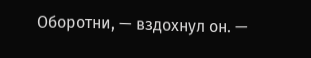Оборотни, — вздохнул он. —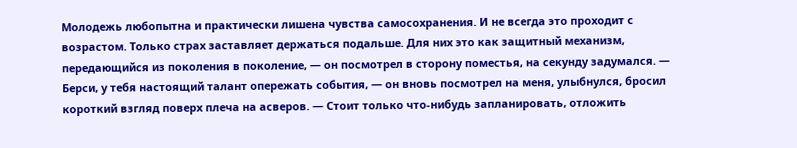Молодежь любопытна и практически лишена чувства самосохранения. И не всегда это проходит с возрастом. Только страх заставляет держаться подальше. Для них это как защитный механизм, передающийся из поколения в поколение, — он посмотрел в сторону поместья, на секунду задумался. — Берси, у тебя настоящий талант опережать события, — он вновь посмотрел на меня, улыбнулся, бросил короткий взгляд поверх плеча на асверов. — Стоит только что-нибудь запланировать, отложить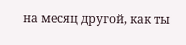на месяц другой, как ты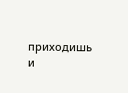приходишь и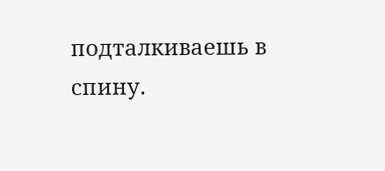подталкиваешь в спину.